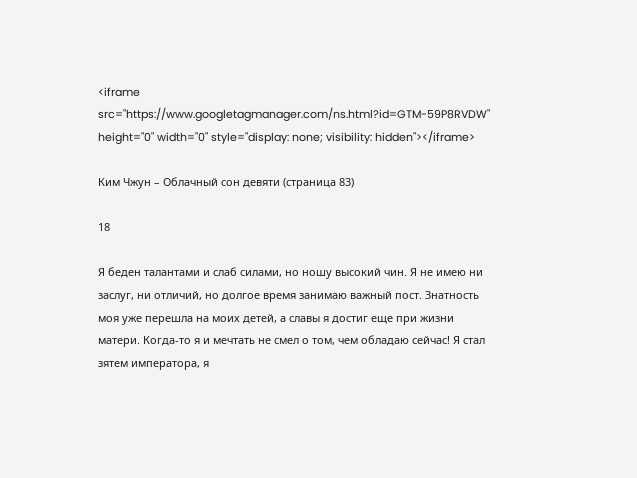<iframe src="https://www.googletagmanager.com/ns.html?id=GTM-59P8RVDW" height="0" width="0" style="display: none; visibility: hidden"></iframe>

Ким Чжун – Облачный сон девяти (страница 83)

18

Я беден талантами и слаб силами, но ношу высокий чин. Я не имею ни заслуг, ни отличий, но долгое время занимаю важный пост. Знатность моя уже перешла на моих детей, а славы я достиг еще при жизни матери. Когда-то я и мечтать не смел о том, чем обладаю сейчас! Я стал зятем императора, я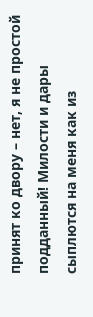принят ко двору – нет, я не простой подданный! Милости и дары сыплются на меня как из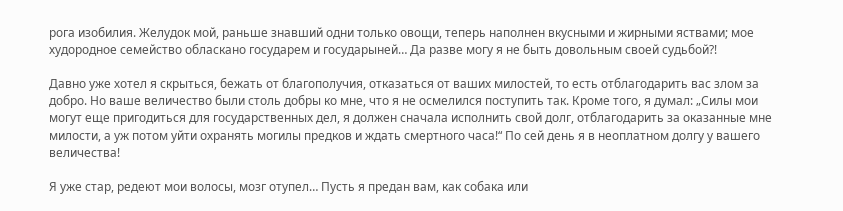рога изобилия. Желудок мой, раньше знавший одни только овощи, теперь наполнен вкусными и жирными яствами; мое худородное семейство обласкано государем и государыней… Да разве могу я не быть довольным своей судьбой?!

Давно уже хотел я скрыться, бежать от благополучия, отказаться от ваших милостей, то есть отблагодарить вас злом за добро. Но ваше величество были столь добры ко мне, что я не осмелился поступить так. Кроме того, я думал: „Силы мои могут еще пригодиться для государственных дел, я должен сначала исполнить свой долг, отблагодарить за оказанные мне милости, а уж потом уйти охранять могилы предков и ждать смертного часа!“ По сей день я в неоплатном долгу у вашего величества!

Я уже стар, редеют мои волосы, мозг отупел… Пусть я предан вам, как собака или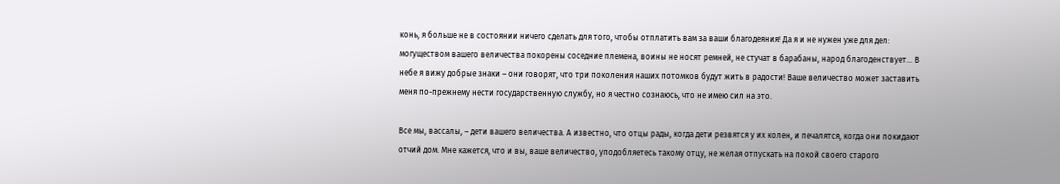конь, я больше не в состоянии ничего сделать для того, чтобы отплатить вам за ваши благодеяния! Да я и не нужен уже для дел: могуществом вашего величества покорены соседние племена, воины не носят ремней, не стучат в барабаны, народ благоденствует… В небе я вижу добрые знаки – они говорят, что три поколения наших потомков будут жить в радости! Ваше величество может заставить меня по-прежнему нести государственную службу, но я честно сознаюсь, что не имею сил на это.

Все мы, вассалы, – дети вашего величества. А известно, что отцы рады, когда дети резвятся у их колен, и печалятся, когда они покидают отчий дом. Мне кажется, что и вы, ваше величество, уподобляетесь такому отцу, не желая отпускать на покой своего старого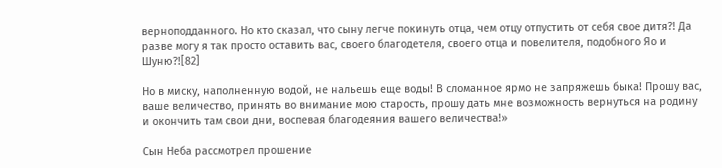верноподданного. Но кто сказал, что сыну легче покинуть отца, чем отцу отпустить от себя свое дитя?! Да разве могу я так просто оставить вас, своего благодетеля, своего отца и повелителя, подобного Яо и Шуню?![82]

Но в миску, наполненную водой, не нальешь еще воды! В сломанное ярмо не запряжешь быка! Прошу вас, ваше величество, принять во внимание мою старость, прошу дать мне возможность вернуться на родину и окончить там свои дни, воспевая благодеяния вашего величества!»

Сын Неба рассмотрел прошение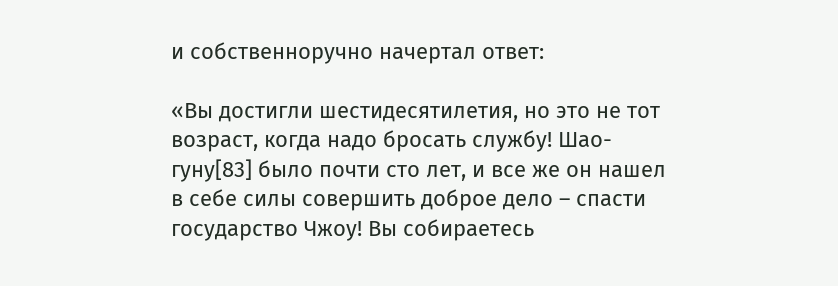и собственноручно начертал ответ:

«Вы достигли шестидесятилетия, но это не тот возраст, когда надо бросать службу! Шао-гуну[83] было почти сто лет, и все же он нашел в себе силы совершить доброе дело – спасти государство Чжоу! Вы собираетесь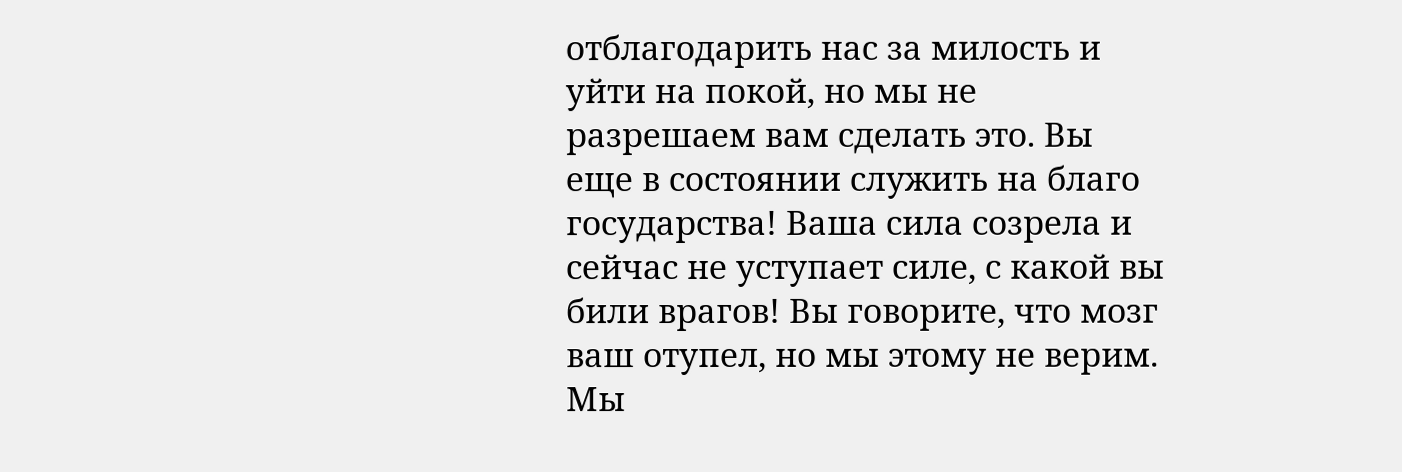отблагодарить нас за милость и уйти на покой, но мы не разрешаем вам сделать это. Вы еще в состоянии служить на благо государства! Ваша сила созрела и сейчас не уступает силе, с какой вы били врагов! Вы говорите, что мозг ваш отупел, но мы этому не верим. Мы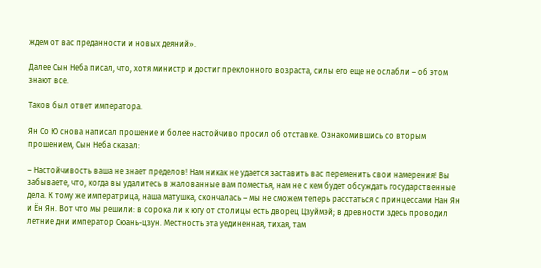ждем от вас преданности и новых деяний».

Далее Сын Неба писал, что, хотя министр и достиг преклонного возраста, силы его еще не ослабли – об этом знают все.

Таков был ответ императора.

Ян Со Ю снова написал прошение и более настойчиво просил об отставке. Ознакомившись со вторым прошением, Сын Неба сказал:

– Настойчивость ваша не знает пределов! Нам никак не удается заставить вас переменить свои намерения! Вы забываете, что, когда вы удалитесь в жалованные вам поместья, нам не с кем будет обсуждать государственные дела. К тому же императрица, наша матушка, скончалась – мы не сможем теперь расстаться с принцессами Нан Ян и Ён Ян. Вот что мы решили: в сорока ли к югу от столицы есть дворец Цзуймэй; в древности здесь проводил летние дни император Сюань-цзун. Местность эта уединенная, тихая, там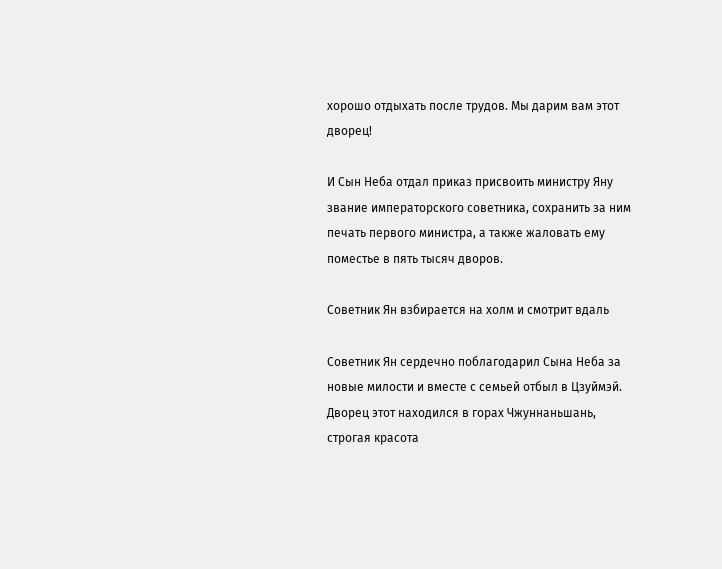хорошо отдыхать после трудов. Мы дарим вам этот дворец!

И Сын Неба отдал приказ присвоить министру Яну звание императорского советника, сохранить за ним печать первого министра, а также жаловать ему поместье в пять тысяч дворов.

Советник Ян взбирается на холм и смотрит вдаль

Советник Ян сердечно поблагодарил Сына Неба за новые милости и вместе с семьей отбыл в Цзуймэй. Дворец этот находился в горах Чжуннаньшань, строгая красота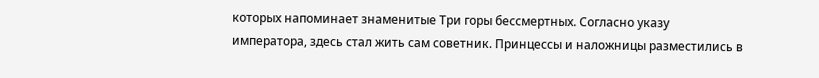которых напоминает знаменитые Три горы бессмертных. Согласно указу императора, здесь стал жить сам советник. Принцессы и наложницы разместились в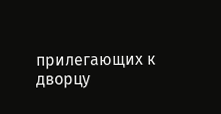прилегающих к дворцу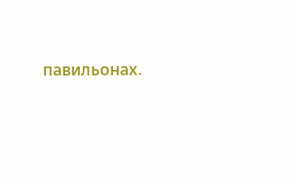павильонах.